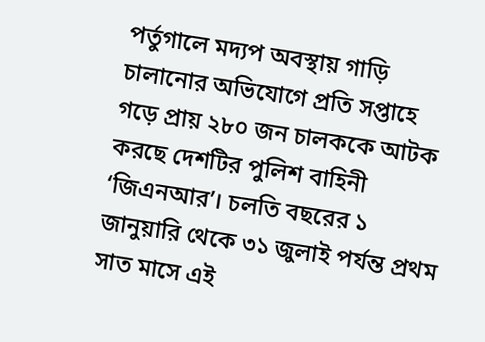পর্তুগালে মদ্যপ অবস্থায় গাড়ি চালানোর অভিযোগে প্রতি সপ্তাহে গড়ে প্রায় ২৮০ জন চালককে আটক করছে দেশটির পুলিশ বাহিনী ‘জিএনআর’। চলতি বছরের ১ জানুয়ারি থেকে ৩১ জুলাই পর্যন্ত প্রথম সাত মাসে এই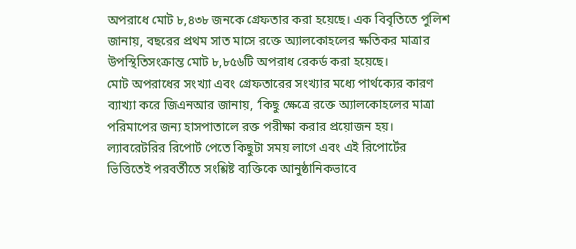অপরাধে মোট ৮,৪৩৮ জনকে গ্রেফতার করা হয়েছে। এক বিবৃতিতে পুলিশ জানায়, বছরের প্রথম সাত মাসে রক্তে অ্যালকোহলের ক্ষতিকর মাত্রার উপস্থিতিসংক্রান্ত মোট ৮,৮৫৬টি অপরাধ রেকর্ড করা হয়েছে।
মোট অপরাধের সংখ্যা এবং গ্রেফতারের সংখ্যার মধ্যে পার্থক্যের কারণ ব্যাখ্যা করে জিএনআর জানায়, ‘কিছু ক্ষেত্রে রক্তে অ্যালকোহলের মাত্রা পরিমাপের জন্য হাসপাতালে রক্ত পরীক্ষা করার প্রয়োজন হয়। ল্যাবরেটরির রিপোর্ট পেতে কিছুটা সময় লাগে এবং এই রিপোর্টের ভিত্তিতেই পরবর্তীতে সংশ্লিষ্ট ব্যক্তিকে আনুষ্ঠানিকভাবে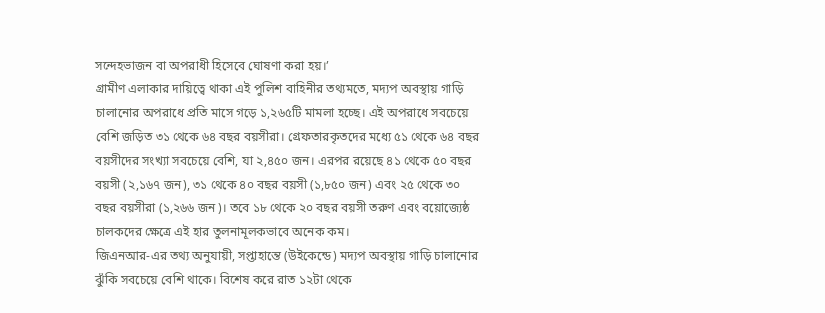সন্দেহভাজন বা অপরাধী হিসেবে ঘোষণা করা হয়।’
গ্রামীণ এলাকার দায়িত্বে থাকা এই পুলিশ বাহিনীর তথ্যমতে, মদ্যপ অবস্থায় গাড়ি চালানোর অপরাধে প্রতি মাসে গড়ে ১,২৬৫টি মামলা হচ্ছে। এই অপরাধে সবচেয়ে বেশি জড়িত ৩১ থেকে ৬৪ বছর বয়সীরা। গ্রেফতারকৃতদের মধ্যে ৫১ থেকে ৬৪ বছর বয়সীদের সংখ্যা সবচেয়ে বেশি, যা ২,৪৫০ জন। এরপর রয়েছে ৪১ থেকে ৫০ বছর বয়সী (২,১৬৭ জন), ৩১ থেকে ৪০ বছর বয়সী (১,৮৫০ জন) এবং ২৫ থেকে ৩০ বছর বয়সীরা (১,২৬৬ জন)। তবে ১৮ থেকে ২০ বছর বয়সী তরুণ এবং বয়োজ্যেষ্ঠ চালকদের ক্ষেত্রে এই হার তুলনামূলকভাবে অনেক কম।
জিএনআর-এর তথ্য অনুযায়ী, সপ্তাহান্তে (উইকেন্ডে) মদ্যপ অবস্থায় গাড়ি চালানোর ঝুঁকি সবচেয়ে বেশি থাকে। বিশেষ করে রাত ১২টা থেকে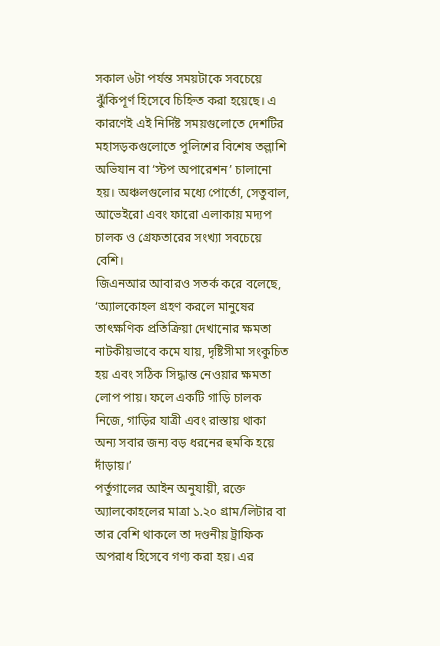সকাল ৬টা পর্যন্ত সময়টাকে সবচেয়ে ঝুঁকিপূর্ণ হিসেবে চিহ্নিত করা হয়েছে। এ কারণেই এই নির্দিষ্ট সময়গুলোতে দেশটির মহাসড়কগুলোতে পুলিশের বিশেষ তল্লাশি অভিযান বা ‘স্টপ অপারেশন’ চালানো হয়। অঞ্চলগুলোর মধ্যে পোর্তো, সেতুবাল, আভেইরো এবং ফারো এলাকায় মদ্যপ চালক ও গ্রেফতারের সংখ্যা সবচেয়ে বেশি।
জিএনআর আবারও সতর্ক করে বলেছে, ‘অ্যালকোহল গ্রহণ করলে মানুষের তাৎক্ষণিক প্রতিক্রিয়া দেখানোর ক্ষমতা নাটকীয়ভাবে কমে যায়, দৃষ্টিসীমা সংকুচিত হয় এবং সঠিক সিদ্ধান্ত নেওয়ার ক্ষমতা লোপ পায়। ফলে একটি গাড়ি চালক নিজে, গাড়ির যাত্রী এবং রাস্তায় থাকা অন্য সবার জন্য বড় ধরনের হুমকি হয়ে দাঁড়ায়।’
পর্তুগালের আইন অনুযায়ী, রক্তে অ্যালকোহলের মাত্রা ১.২০ গ্রাম/লিটার বা তার বেশি থাকলে তা দণ্ডনীয় ট্রাফিক অপরাধ হিসেবে গণ্য করা হয়। এর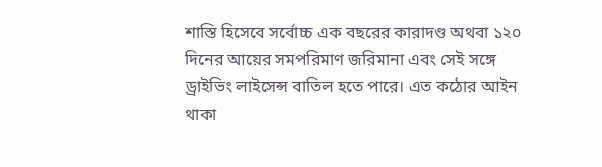শাস্তি হিসেবে সর্বোচ্চ এক বছরের কারাদণ্ড অথবা ১২০ দিনের আয়ের সমপরিমাণ জরিমানা এবং সেই সঙ্গে ড্রাইভিং লাইসেন্স বাতিল হতে পারে। এত কঠোর আইন থাকা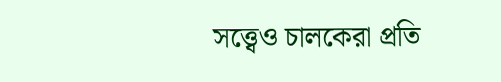সত্ত্বেও চালকেরা প্রতি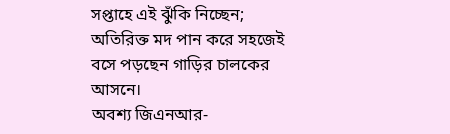সপ্তাহে এই ঝুঁকি নিচ্ছেন; অতিরিক্ত মদ পান করে সহজেই বসে পড়ছেন গাড়ির চালকের আসনে।
অবশ্য জিএনআর-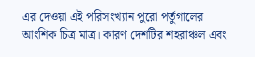এর দেওয়া এই পরিসংখ্যান পুরো পর্তুগালের আংশিক চিত্র মাত্র। কারণ দেশটির শহরাঞ্চল এবং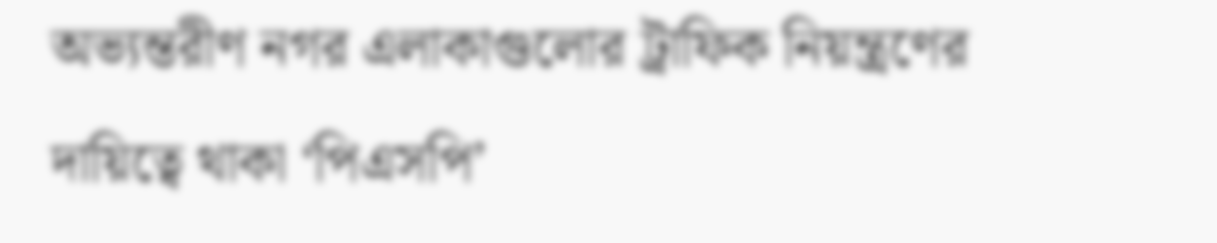অভ্যন্তরীণ নগর এলাকাগুলোর ট্রাফিক নিয়ন্ত্রণের দায়িত্বে থাকা ‘পিএসপি’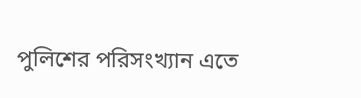পুলিশের পরিসংখ্যান এতে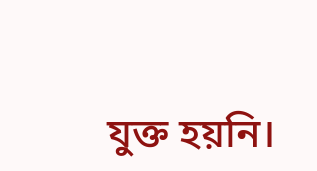যুক্ত হয়নি।